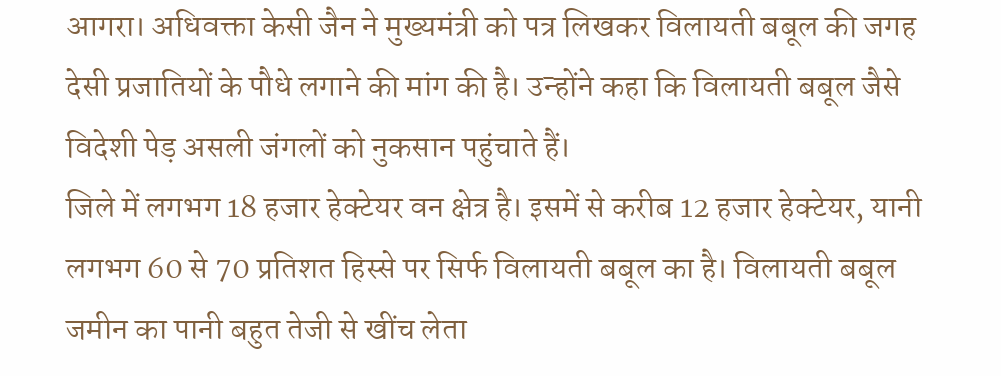आगरा। अधिवक्ता केसी जैन ने मुख्यमंत्री को पत्र लिखकर विलायती बबूल की जगह देसी प्रजातियों के पौधे लगाने की मांग की है। उन्होंने कहा कि विलायती बबूल जैसे विदेशी पेड़ असली जंगलों को नुकसान पहुंचाते हैं।
जिले में लगभग 18 हजार हेक्टेयर वन क्षेत्र है। इसमें से करीब 12 हजार हेक्टेयर, यानी लगभग 60 से 70 प्रतिशत हिस्से पर सिर्फ विलायती बबूल का है। विलायती बबूल जमीन का पानी बहुत तेजी से खींच लेता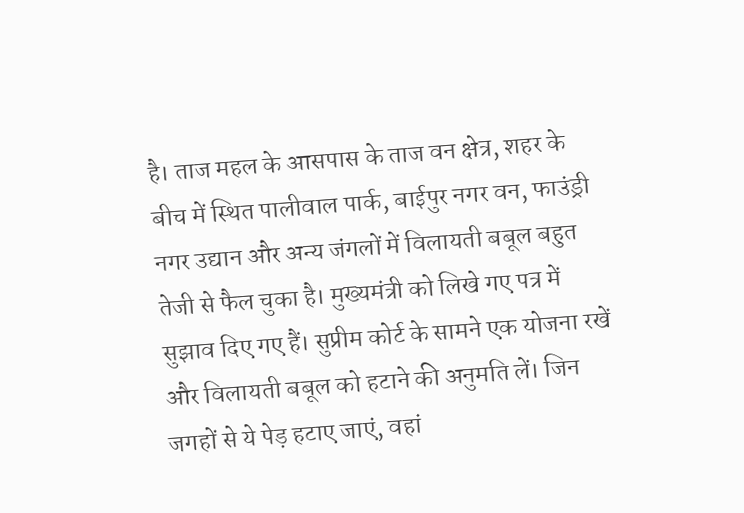है। ताज महल के आसपास के ताज वन क्षेत्र, शहर के बीच में स्थित पालीवाल पार्क, बाईपुर नगर वन, फाउंड्री नगर उद्यान और अन्य जंगलों में विलायती बबूल बहुत तेजी से फैल चुका है। मुख्यमंत्री को लिखे गए पत्र में सुझाव दिए गए हैं। सुप्रीम कोर्ट के सामने एक योजना रखें और विलायती बबूल को हटाने की अनुमति लें। जिन जगहों से ये पेड़ हटाए जाएं, वहां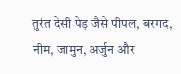तुरंत देसी पेड़ जैसे पीपल, बरगद, नीम, जामुन, अर्जुन और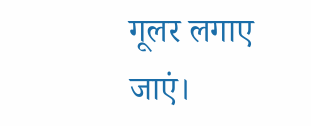गूलर लगाए जाएं।